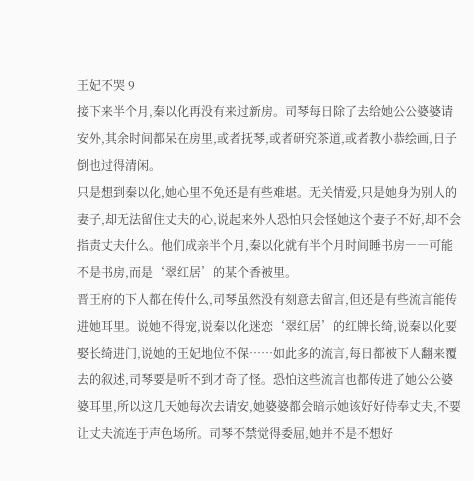王妃不哭 9
接下来半个月,秦以化再没有来过新房。司琴每日除了去给她公公婆婆请安外,其余时间都呆在房里,或者抚琴,或者研究茶道,或者教小恭绘画,日子倒也过得清闲。
只是想到秦以化,她心里不免还是有些难堪。无关情爱,只是她身为别人的妻子,却无法留住丈夫的心,说起来外人恐怕只会怪她这个妻子不好,却不会指责丈夫什么。他们成亲半个月,秦以化就有半个月时间睡书房――可能不是书房,而是‘翠红居’的某个香被里。
晋王府的下人都在传什么,司琴虽然没有刻意去留言,但还是有些流言能传进她耳里。说她不得宠,说秦以化迷恋‘翠红居’的红牌长绮,说秦以化要娶长绮进门,说她的王妃地位不保……如此多的流言,每日都被下人翻来覆去的叙述,司琴要是听不到才奇了怪。恐怕这些流言也都传进了她公公婆婆耳里,所以这几天她每次去请安,她婆婆都会暗示她该好好侍奉丈夫,不要让丈夫流连于声色场所。司琴不禁觉得委屈,她并不是不想好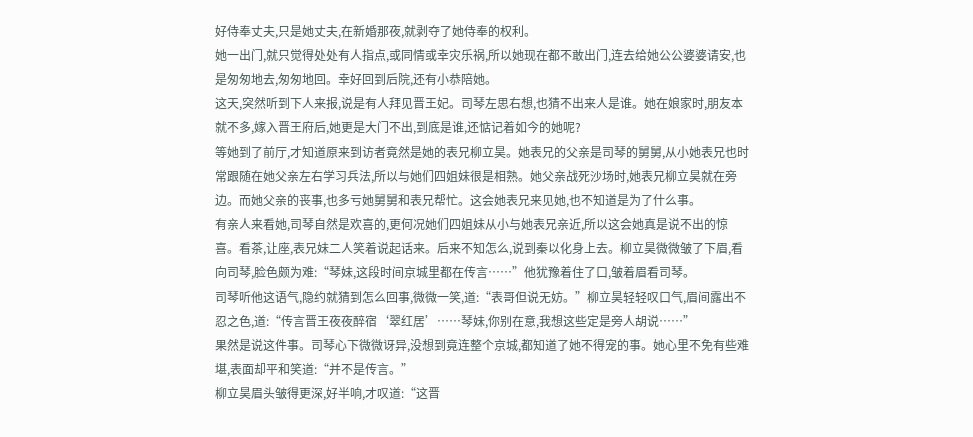好侍奉丈夫,只是她丈夫,在新婚那夜,就剥夺了她侍奉的权利。
她一出门,就只觉得处处有人指点,或同情或幸灾乐祸,所以她现在都不敢出门,连去给她公公婆婆请安,也是匆匆地去,匆匆地回。幸好回到后院,还有小恭陪她。
这天,突然听到下人来报,说是有人拜见晋王妃。司琴左思右想,也猜不出来人是谁。她在娘家时,朋友本就不多,嫁入晋王府后,她更是大门不出,到底是谁,还惦记着如今的她呢?
等她到了前厅,才知道原来到访者竟然是她的表兄柳立昊。她表兄的父亲是司琴的舅舅,从小她表兄也时常跟随在她父亲左右学习兵法,所以与她们四姐妹很是相熟。她父亲战死沙场时,她表兄柳立昊就在旁边。而她父亲的丧事,也多亏她舅舅和表兄帮忙。这会她表兄来见她,也不知道是为了什么事。
有亲人来看她,司琴自然是欢喜的,更何况她们四姐妹从小与她表兄亲近,所以这会她真是说不出的惊喜。看茶,让座,表兄妹二人笑着说起话来。后来不知怎么,说到秦以化身上去。柳立昊微微皱了下眉,看向司琴,脸色颇为难:“琴妹,这段时间京城里都在传言……”他犹豫着住了口,皱着眉看司琴。
司琴听他这语气,隐约就猜到怎么回事,微微一笑,道:“表哥但说无妨。”柳立昊轻轻叹口气,眉间露出不忍之色,道:“传言晋王夜夜醉宿‘翠红居’……琴妹,你别在意,我想这些定是旁人胡说……”
果然是说这件事。司琴心下微微讶异,没想到竟连整个京城,都知道了她不得宠的事。她心里不免有些难堪,表面却平和笑道:“并不是传言。”
柳立昊眉头皱得更深,好半响,才叹道:“这晋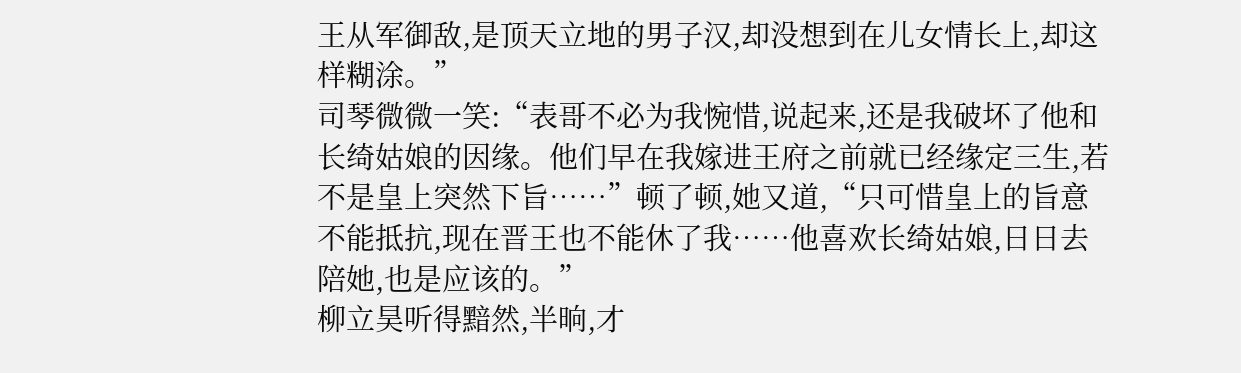王从军御敌,是顶天立地的男子汉,却没想到在儿女情长上,却这样糊涂。”
司琴微微一笑:“表哥不必为我惋惜,说起来,还是我破坏了他和长绮姑娘的因缘。他们早在我嫁进王府之前就已经缘定三生,若不是皇上突然下旨……”顿了顿,她又道,“只可惜皇上的旨意不能抵抗,现在晋王也不能休了我……他喜欢长绮姑娘,日日去陪她,也是应该的。”
柳立昊听得黯然,半晌,才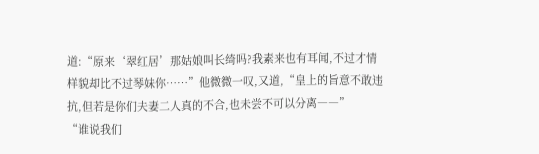道:“原来‘翠红居’那姑娘叫长绮吗?我素来也有耳闻,不过才情样貌却比不过琴妹你……”他微微一叹,又道,“皇上的旨意不敢违抗,但若是你们夫妻二人真的不合,也未尝不可以分离――”
“谁说我们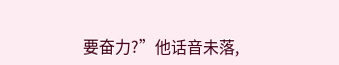要奋力?”他话音未落,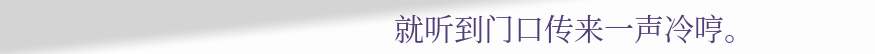就听到门口传来一声冷哼。